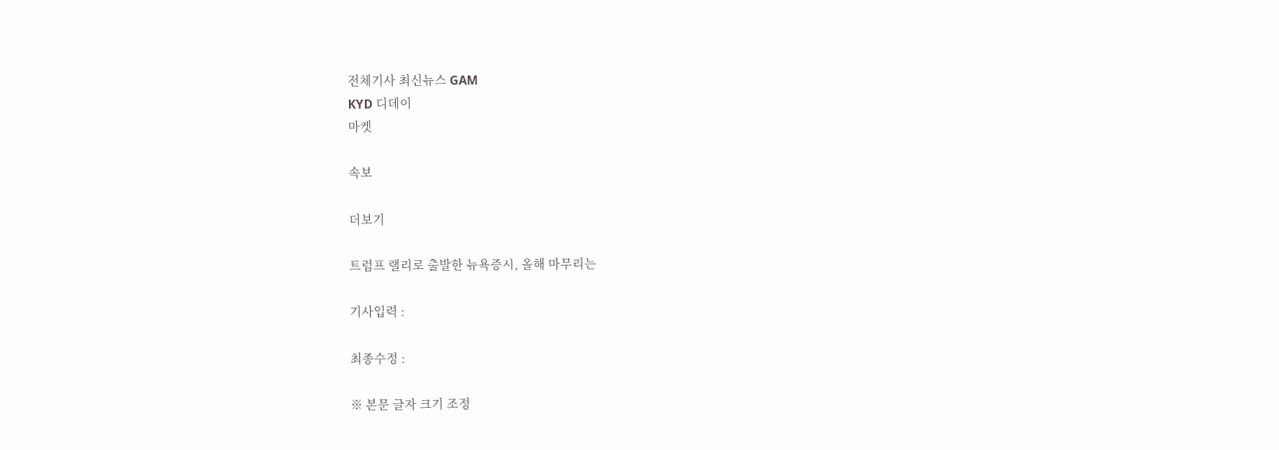전체기사 최신뉴스 GAM
KYD 디데이
마켓

속보

더보기

트럼프 랠리로 출발한 뉴욕증시, 올해 마무리는

기사입력 :

최종수정 :

※ 본문 글자 크기 조정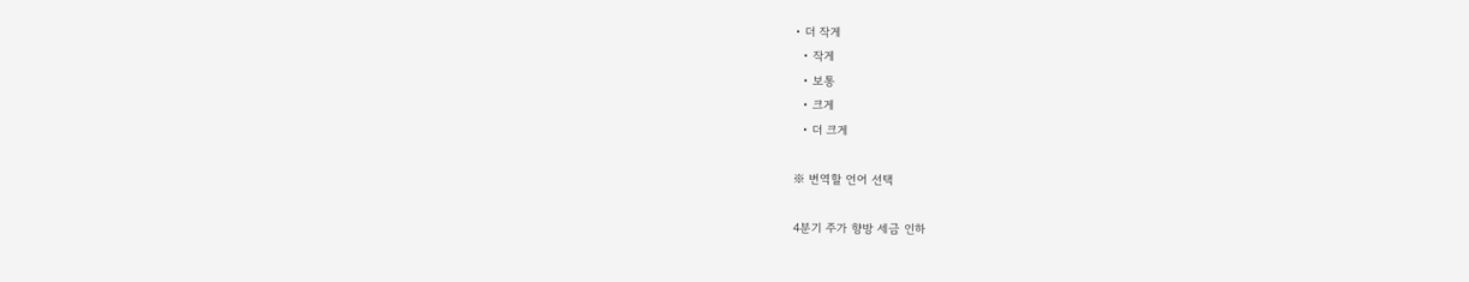• 더 작게
  • 작게
  • 보통
  • 크게
  • 더 크게

※ 번역할 언어 선택

4분기 주가 향방 세금 인하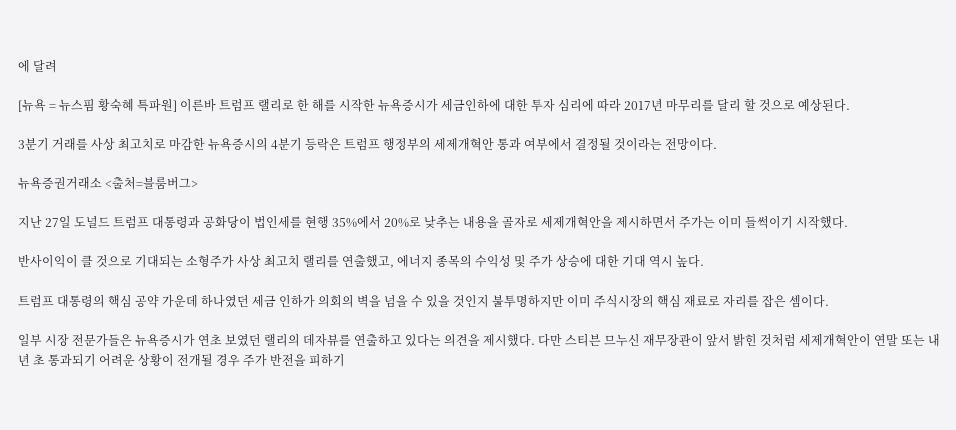에 달려

[뉴욕 = 뉴스핌 황숙혜 특파원] 이른바 트럼프 랠리로 한 해를 시작한 뉴욕증시가 세금인하에 대한 투자 심리에 따라 2017년 마무리를 달리 할 것으로 예상된다.

3분기 거래를 사상 최고치로 마감한 뉴욕증시의 4분기 등락은 트럼프 행정부의 세제개혁안 통과 여부에서 결정될 것이라는 전망이다.

뉴욕증권거래소 <출처=블룸버그>

지난 27일 도널드 트럼프 대통령과 공화당이 법인세를 현행 35%에서 20%로 낮추는 내용을 골자로 세제개혁안을 제시하면서 주가는 이미 들썩이기 시작했다.

반사이익이 클 것으로 기대되는 소형주가 사상 최고치 랠리를 연출했고, 에너지 종목의 수익성 및 주가 상승에 대한 기대 역시 높다.

트럼프 대통령의 핵심 공약 가운데 하나였던 세금 인하가 의회의 벽을 넘을 수 있을 것인지 불투명하지만 이미 주식시장의 핵심 재료로 자리를 잡은 셈이다.

일부 시장 전문가들은 뉴욕증시가 연초 보였던 랠리의 데자뷰를 연출하고 있다는 의견을 제시했다. 다만 스티븐 므누신 재무장관이 앞서 밝힌 것처럼 세제개혁안이 연말 또는 내년 초 통과되기 어려운 상황이 전개될 경우 주가 반전을 피하기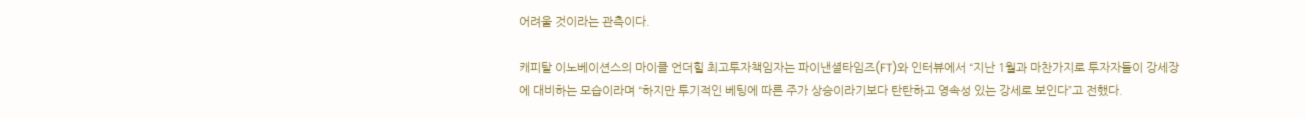어려울 것이라는 관측이다.

캐피탈 이노베이션스의 마이클 언더힐 최고투자책임자는 파이낸셜타임즈(FT)와 인터뷰에서 “지난 1월과 마찬가지로 투자자들이 강세장에 대비하는 모습이라며 “하지만 투기적인 베팅에 따른 주가 상승이라기보다 탄탄하고 영속성 있는 강세로 보인다”고 전했다.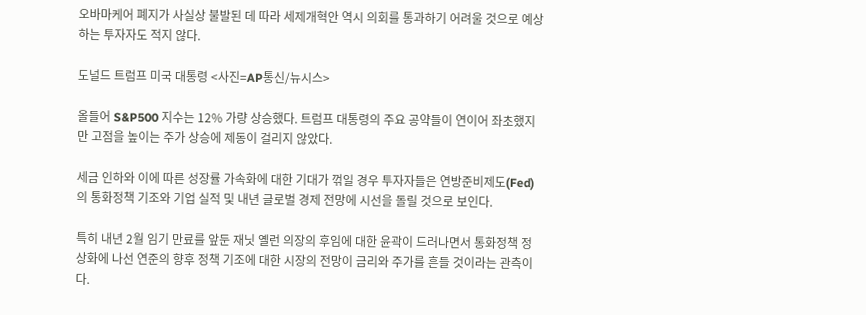오바마케어 폐지가 사실상 불발된 데 따라 세제개혁안 역시 의회를 통과하기 어려울 것으로 예상하는 투자자도 적지 않다.

도널드 트럼프 미국 대통령 <사진=AP통신/뉴시스>

올들어 S&P500 지수는 12% 가량 상승했다. 트럼프 대통령의 주요 공약들이 연이어 좌초했지만 고점을 높이는 주가 상승에 제동이 걸리지 않았다.

세금 인하와 이에 따른 성장률 가속화에 대한 기대가 꺾일 경우 투자자들은 연방준비제도(Fed)의 통화정책 기조와 기업 실적 및 내년 글로벌 경제 전망에 시선을 돌릴 것으로 보인다.

특히 내년 2월 임기 만료를 앞둔 재닛 옐런 의장의 후임에 대한 윤곽이 드러나면서 통화정책 정상화에 나선 연준의 향후 정책 기조에 대한 시장의 전망이 금리와 주가를 흔들 것이라는 관측이다.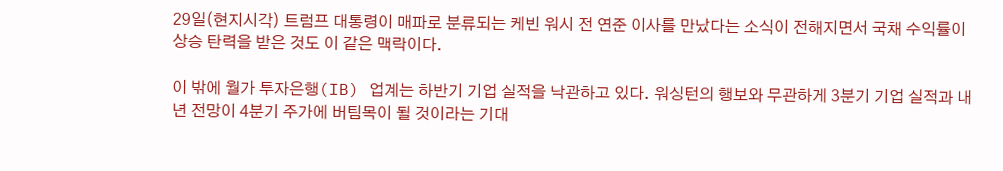29일(현지시각) 트럼프 대통령이 매파로 분류되는 케빈 워시 전 연준 이사를 만났다는 소식이 전해지면서 국채 수익률이 상승 탄력을 받은 것도 이 같은 맥락이다.

이 밖에 월가 투자은행(IB) 업계는 하반기 기업 실적을 낙관하고 있다. 워싱턴의 행보와 무관하게 3분기 기업 실적과 내년 전망이 4분기 주가에 버팀목이 될 것이라는 기대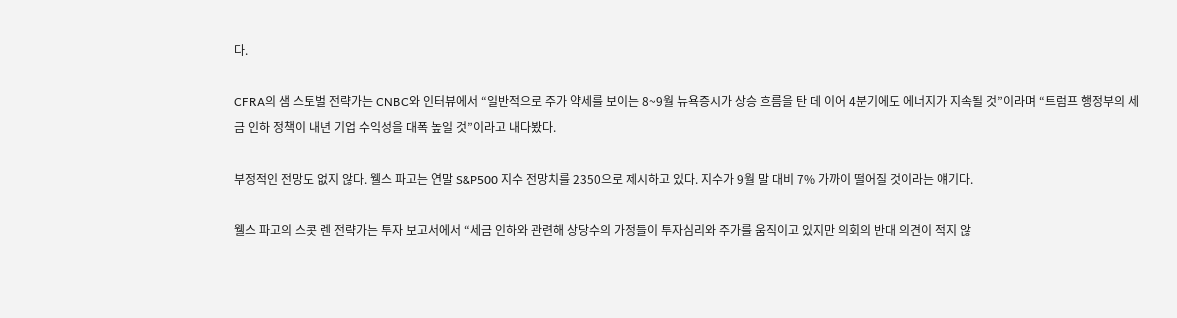다.

CFRA의 샘 스토벌 전략가는 CNBC와 인터뷰에서 “일반적으로 주가 약세를 보이는 8~9월 뉴욕증시가 상승 흐름을 탄 데 이어 4분기에도 에너지가 지속될 것”이라며 “트럼프 행정부의 세금 인하 정책이 내년 기업 수익성을 대폭 높일 것”이라고 내다봤다.

부정적인 전망도 없지 않다. 웰스 파고는 연말 S&P500 지수 전망치를 2350으로 제시하고 있다. 지수가 9월 말 대비 7% 가까이 떨어질 것이라는 얘기다.

웰스 파고의 스콧 렌 전략가는 투자 보고서에서 “세금 인하와 관련해 상당수의 가정들이 투자심리와 주가를 움직이고 있지만 의회의 반대 의견이 적지 않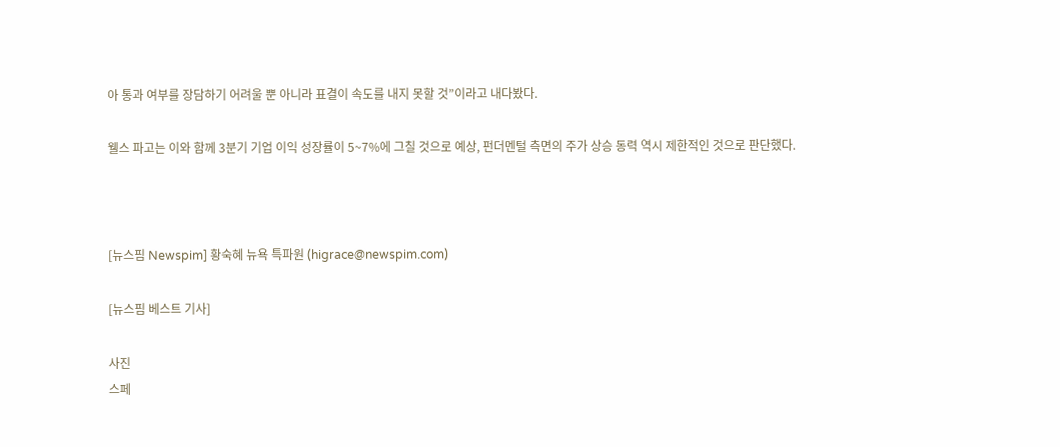아 통과 여부를 장담하기 어려울 뿐 아니라 표결이 속도를 내지 못할 것”이라고 내다봤다.

웰스 파고는 이와 함께 3분기 기업 이익 성장률이 5~7%에 그칠 것으로 예상, 펀더멘털 측면의 주가 상승 동력 역시 제한적인 것으로 판단했다.



[뉴스핌 Newspim] 황숙혜 뉴욕 특파원 (higrace@newspim.com)

[뉴스핌 베스트 기사]

사진
스페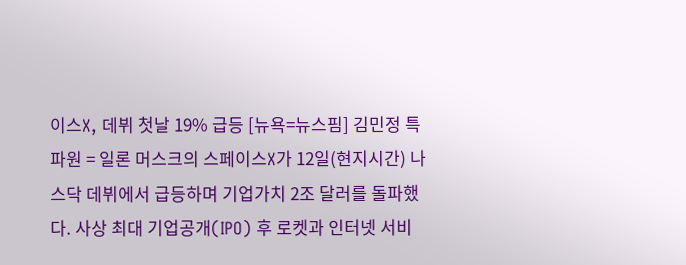이스X, 데뷔 첫날 19% 급등 [뉴욕=뉴스핌] 김민정 특파원 = 일론 머스크의 스페이스X가 12일(현지시간) 나스닥 데뷔에서 급등하며 기업가치 2조 달러를 돌파했다. 사상 최대 기업공개(IPO) 후 로켓과 인터넷 서비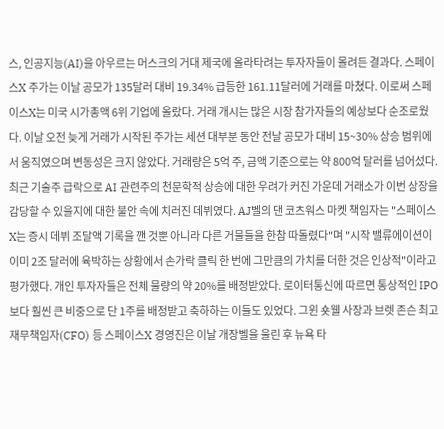스, 인공지능(AI)을 아우르는 머스크의 거대 제국에 올라타려는 투자자들이 몰려든 결과다. 스페이스X 주가는 이날 공모가 135달러 대비 19.34% 급등한 161.11달러에 거래를 마쳤다. 이로써 스페이스X는 미국 시가총액 6위 기업에 올랐다. 거래 개시는 많은 시장 참가자들의 예상보다 순조로웠다. 이날 오전 늦게 거래가 시작된 주가는 세션 대부분 동안 전날 공모가 대비 15~30% 상승 범위에서 움직였으며 변동성은 크지 않았다. 거래량은 5억 주, 금액 기준으로는 약 800억 달러를 넘어섰다. 최근 기술주 급락으로 AI 관련주의 천문학적 상승에 대한 우려가 커진 가운데 거래소가 이번 상장을 감당할 수 있을지에 대한 불안 속에 치러진 데뷔였다. AJ벨의 댄 코츠워스 마켓 책임자는 "스페이스X는 증시 데뷔 조달액 기록을 깬 것뿐 아니라 다른 거물들을 한참 따돌렸다"며 "시작 밸류에이션이 이미 2조 달러에 육박하는 상황에서 손가락 클릭 한 번에 그만큼의 가치를 더한 것은 인상적"이라고 평가했다. 개인 투자자들은 전체 물량의 약 20%를 배정받았다. 로이터통신에 따르면 통상적인 IPO보다 훨씬 큰 비중으로 단 1주를 배정받고 축하하는 이들도 있었다. 그윈 숏웰 사장과 브렛 존슨 최고재무책임자(CFO) 등 스페이스X 경영진은 이날 개장벨을 울린 후 뉴욕 타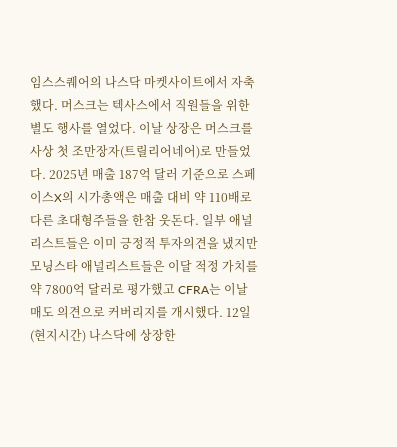임스스퀘어의 나스닥 마켓사이트에서 자축했다. 머스크는 텍사스에서 직원들을 위한 별도 행사를 열었다. 이날 상장은 머스크를 사상 첫 조만장자(트릴리어네어)로 만들었다. 2025년 매출 187억 달러 기준으로 스페이스X의 시가총액은 매출 대비 약 110배로 다른 초대형주들을 한참 웃돈다. 일부 애널리스트들은 이미 긍정적 투자의견을 냈지만 모닝스타 애널리스트들은 이달 적정 가치를 약 7800억 달러로 평가했고 CFRA는 이날 매도 의견으로 커버리지를 개시했다. 12일(현지시간) 나스닥에 상장한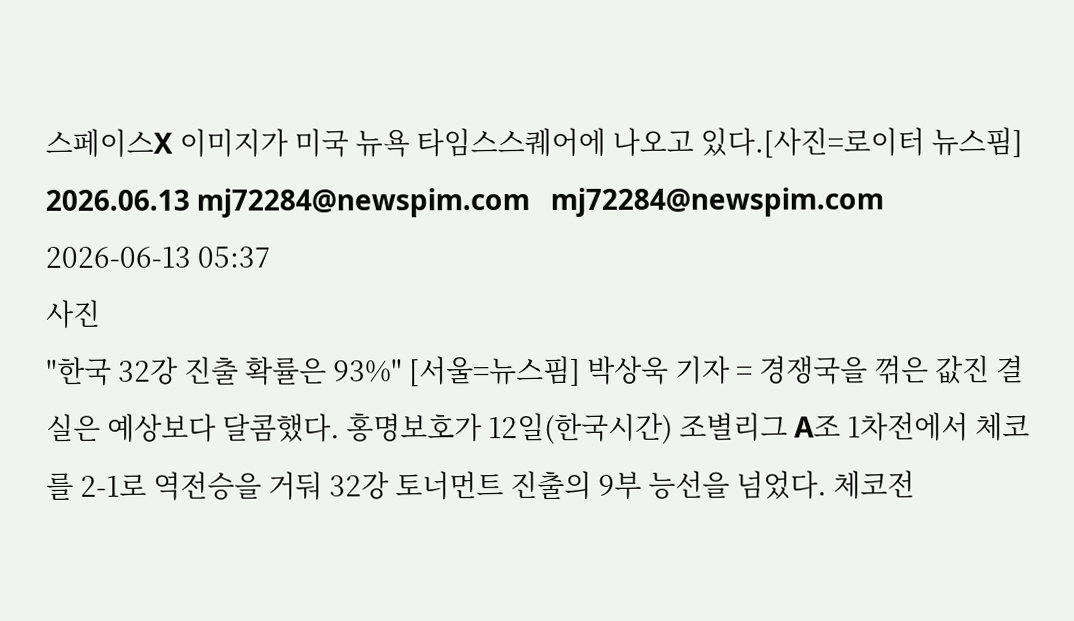스페이스X 이미지가 미국 뉴욕 타임스스퀘어에 나오고 있다.[사진=로이터 뉴스핌] 2026.06.13 mj72284@newspim.com   mj72284@newspim.com 2026-06-13 05:37
사진
"한국 32강 진출 확률은 93%" [서울=뉴스핌] 박상욱 기자 = 경쟁국을 꺾은 값진 결실은 예상보다 달콤했다. 홍명보호가 12일(한국시간) 조별리그 A조 1차전에서 체코를 2-1로 역전승을 거둬 32강 토너먼트 진출의 9부 능선을 넘었다. 체코전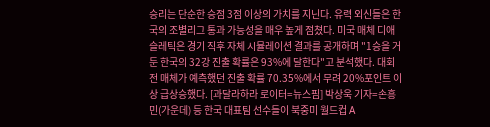승리는 단순한 승점 3점 이상의 가치를 지닌다. 유력 외신들은 한국의 조별리그 통과 가능성을 매우 높게 점쳤다. 미국 매체 디애슬레틱은 경기 직후 자체 시뮬레이션 결과를 공개하며 "1승을 거둔 한국의 32강 진출 확률은 93%에 달한다"고 분석했다. 대회 전 매체가 예측했던 진출 확률 70.35%에서 무려 20%포인트 이상 급상승했다. [과달라하라 로이터=뉴스핌] 박상욱 기자=손흥민(가운데) 등 한국 대표팀 선수들이 북중미 월드컵 A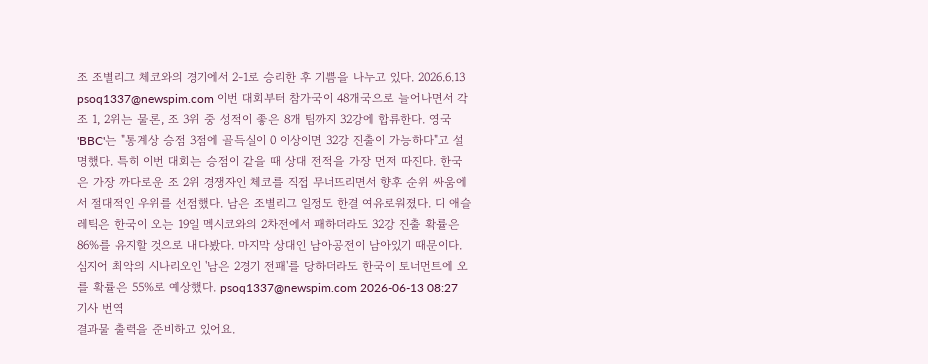조 조별리그 체코와의 경기에서 2-1로 승리한 후 기쁨을 나누고 있다. 2026.6.13 psoq1337@newspim.com 이번 대회부터 참가국이 48개국으로 늘어나면서 각 조 1, 2위는 물론, 조 3위 중 성적이 좋은 8개 팀까지 32강에 합류한다. 영국 'BBC'는 "통계상 승점 3점에 골득실이 0 이상이면 32강 진출이 가능하다"고 설명했다. 특히 이번 대회는 승점이 같을 때 상대 전적을 가장 먼저 따진다. 한국은 가장 까다로운 조 2위 경쟁자인 체코를 직접 무너뜨리면서 향후 순위 싸움에서 절대적인 우위를 선점했다. 남은 조별리그 일정도 한결 여유로워졌다. 디 애슬레틱은 한국이 오는 19일 멕시코와의 2차전에서 패하더라도 32강 진출 확률은 86%를 유지할 것으로 내다봤다. 마지막 상대인 남아공전이 남아있기 때문이다. 심지어 최악의 시나리오인 '남은 2경기 전패'를 당하더라도 한국이 토너먼트에 오를 확률은 55%로 예상했다. psoq1337@newspim.com 2026-06-13 08:27
기사 번역
결과물 출력을 준비하고 있어요.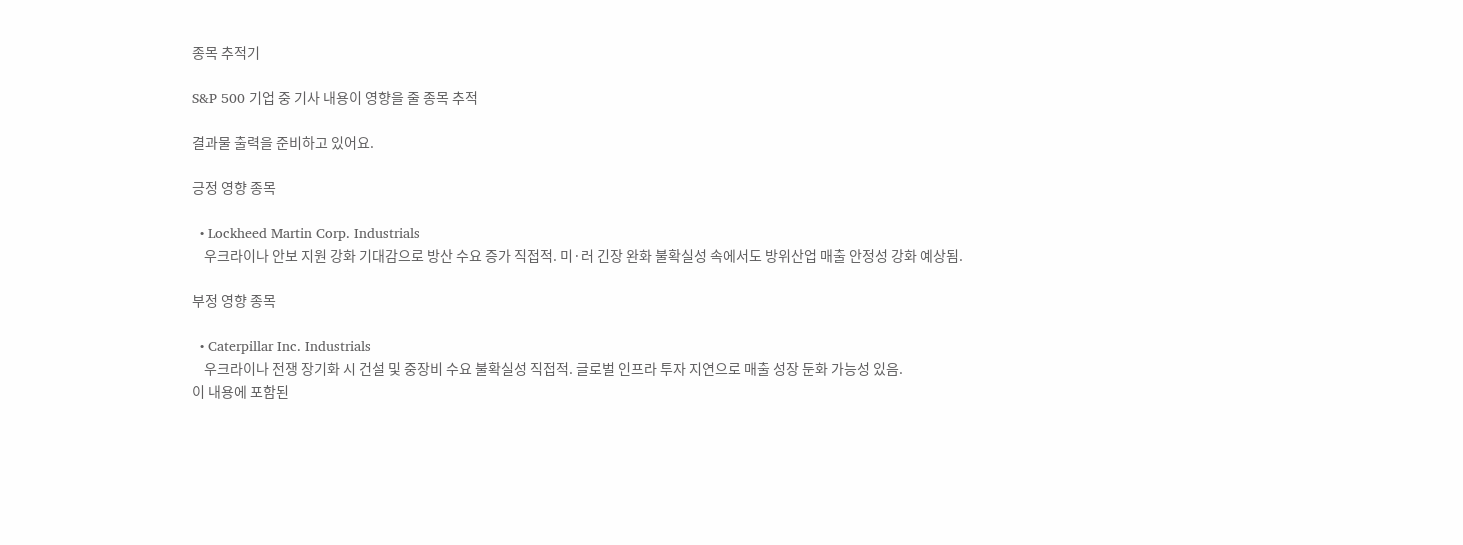종목 추적기

S&P 500 기업 중 기사 내용이 영향을 줄 종목 추적

결과물 출력을 준비하고 있어요.

긍정 영향 종목

  • Lockheed Martin Corp. Industrials
    우크라이나 안보 지원 강화 기대감으로 방산 수요 증가 직접적. 미·러 긴장 완화 불확실성 속에서도 방위산업 매출 안정성 강화 예상됨.

부정 영향 종목

  • Caterpillar Inc. Industrials
    우크라이나 전쟁 장기화 시 건설 및 중장비 수요 불확실성 직접적. 글로벌 인프라 투자 지연으로 매출 성장 둔화 가능성 있음.
이 내용에 포함된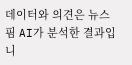데이터와 의견은 뉴스핌 AI가 분석한 결과입니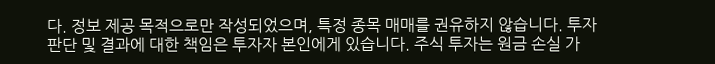다. 정보 제공 목적으로만 작성되었으며, 특정 종목 매매를 권유하지 않습니다. 투자 판단 및 결과에 대한 책임은 투자자 본인에게 있습니다. 주식 투자는 원금 손실 가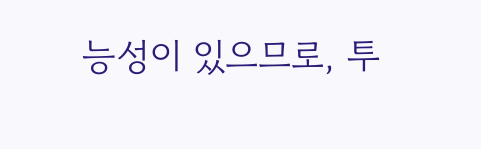능성이 있으므로, 투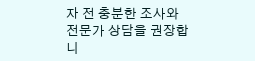자 전 충분한 조사와 전문가 상담을 권장합니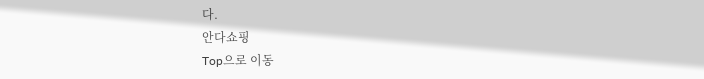다.
안다쇼핑
Top으로 이동